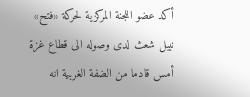أكد عضو اللجنة المركزية لحركة «فتح» نبيل شعث لدى وصوله الى قطاع غزة أمس قادما من الضفة الغربية انه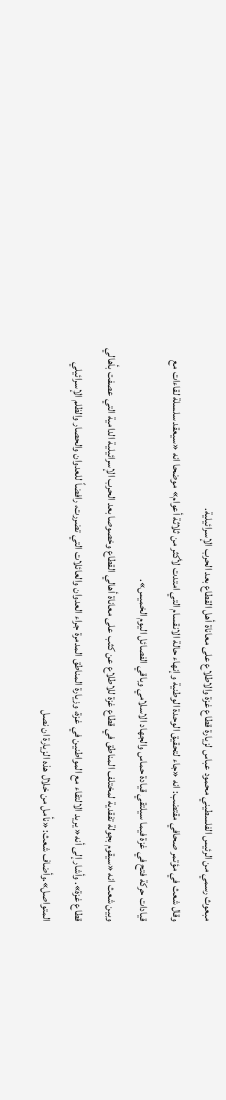مبعوث رسمي من الرئيس الفلسطيني محمود عباس لزيارة قطاع غزة والاطلاع على معاناة أهل القطاع بعد الحرب الإسرائيلية.
وقال شعث في مؤتمر صحافي مقتضب: انه «جاء لتحقيق الوحدة الوطنية وإنهاء حالة الانقسام التي امتدت لأكثر من ثلاثة أعوام» موضحا انه «سيعقد سلسلة لقاءات مع قيادات حركة فتح في غزة فيما سيلتقي قيادة حماس والجهاد الاسلامي وباقي الفصائل اليوم الخميس».
وبين شعث انه «سيقوم بجولة تفقدية لمختلف المناطق في قطاع غزة للاطلاع عن كثب على معاناة أهالي القطاع وخصوصا بعد الحرب الإسرائيلية الدامية التي عصفت بأهالي قطاع غزة». وأشار إلى أنه« يريد الالتقاء مع المواطنين في غزة، وزيارة المناطق المدمرة جراء العدوان والعائلات التي تضررت، رافضاً للعدوان والحصار والظلم الإسرائيلي المتواصل».وأضاف شعث: «نأمل من خلال هذه الزيارة ان نصل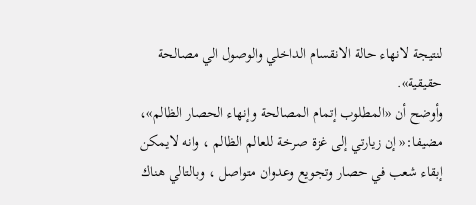لنتيجة لانهاء حالة الانقسام الداخلي والوصول الي مصالحة حقيقية».
وأوضح أن «المطلوب إتمام المصالحة وإنهاء الحصار الظالم»، مضيفا:« إن زيارتي إلى غزة صرخة للعالم الظالم ، وانه لايمكن إبقاء شعب في حصار وتجويع وعدوان متواصل ، وبالتالي هناك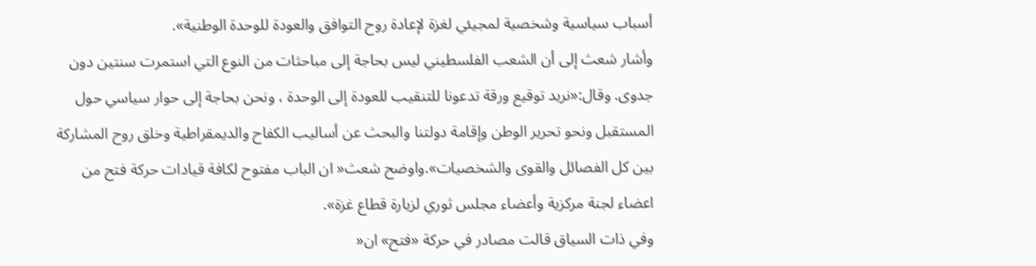أسباب سياسية وشخصية لمجيئي لغزة لإعادة روح التوافق والعودة للوحدة الوطنية».
وأشار شعث إلى أن الشعب الفلسطيني ليس بحاجة إلى مباحثات من النوع التي استمرت سنتين دون جدوى. وقال:«نريد توقيع ورقة تدعونا للتنقيب للعودة إلى الوحدة ، ونحن بحاجة إلى حوار سياسي حول المستقبل ونحو تحرير الوطن وإقامة دولتنا والبحث عن أساليب الكفاح والديمقراطية وخلق روح المشاركة بين كل الفصائل والقوى والشخصيات».واوضح شعث« ان الباب مفتوح لكافة قيادات حركة فتح من اعضاء لجنة مركزية وأعضاء مجلس ثوري لزيارة قطاع غزة».
وفي ذات السياق قالت مصادر في حركة «فتح» ان«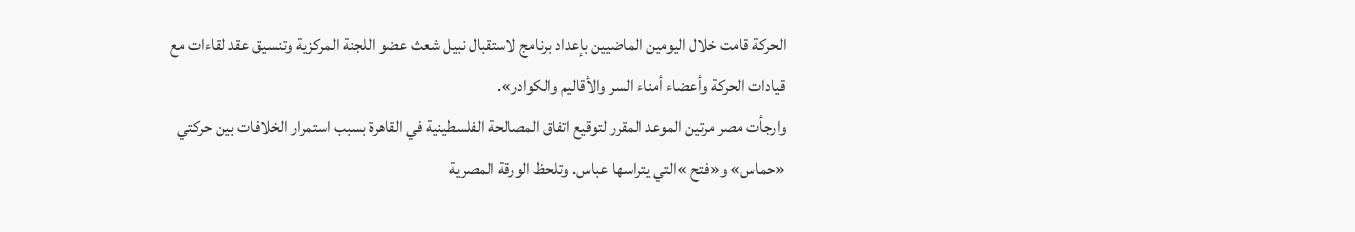الحركة قامت خلال اليومين الماضيين بإعداد برنامج لاستقبال نبيل شعث عضو اللجنة المركزية وتنسيق عقد لقاءات مع قيادات الحركة وأعضاء أمناء السر والأقاليم والكوادر».
وارجأت مصر مرتين الموعد المقرر لتوقيع اتفاق المصالحة الفلسطينية في القاهرة بسبب استمرار الخلافات بين حركتي «حماس» و«فتح »التي يتراسها عباس. وتلحظ الورقة المصرية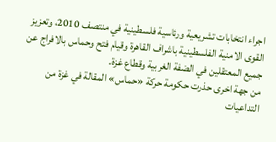اجراء انتخابات تشريعية ورئاسية فلسطينية في منتصف 2010، وتعزيز القوى الامنية الفلسطينية باشراف القاهرة وقيام فتح وحماس بالافراج عن جميع المعتقلين في الضفة الغربية وقطاع غزة.
من جهة اخرى حذرت حكومة حركة «حماس» المقالة في غزة من التداعيات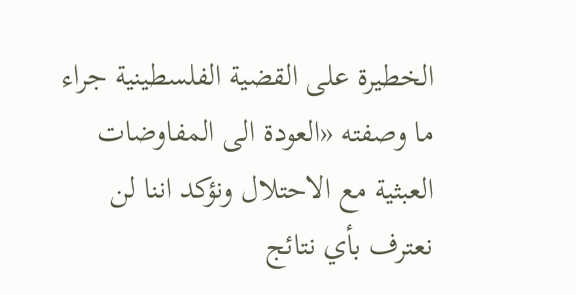الخطيرة على القضية الفلسطينية جراء ما وصفته «العودة الى المفاوضات العبثية مع الاحتلال ونؤكد اننا لن نعترف بأي نتائج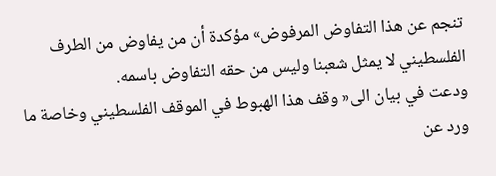تنجم عن هذا التفاوض المرفوض» مؤكدة أن من يفاوض من الطرف الفلسطيني لا يمثل شعبنا وليس من حقه التفاوض باسمه.
ودعت في بيان الى« وقف هذا الهبوط في الموقف الفلسطيني وخاصة ما ورد عن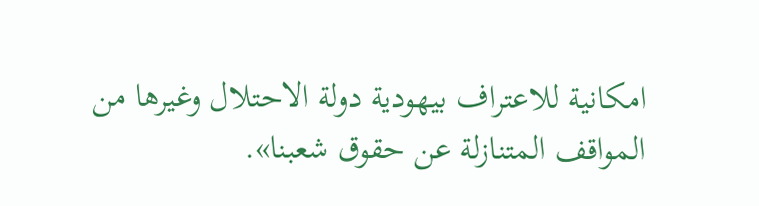امكانية للاعتراف بيهودية دولة الاحتلال وغيرها من المواقف المتنازلة عن حقوق شعبنا».